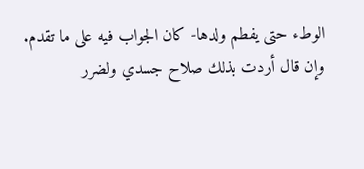الوطء حتى يفطم ولدها- كان الجواب فيه على ما تقدم.
وإن قال أردت بذلك صلاح جسدي ولضرر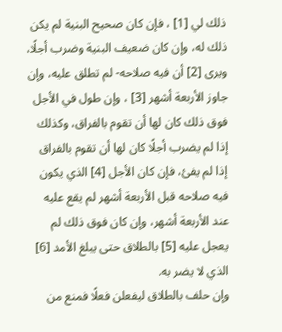ذلك لي [1] ، فإن كان صحيح البنية لم يكن ذلك له، وإن كان ضعيف البنية وضرب أجلًا، ويرى [2] أن فيه صلاحه- لم تطلق عليه، وإن جاوز الأربعة أشهر [3] ، وإن طول في الأجل فوق ذلك كان لها أن تقوم بالفراق، وكذلك إذا لم يضرب أجلًا كان لها أن تقوم بالفراق إذا لم يفئ، فإن كان الأجل [4] الذي يكون فيه صلاحه قبل الأربعة أشهر لم يقع عليه عند الأربعة أشهر، وإن كان فوق ذلك لم يعجل عليه [5] بالطلاق حتى يبلغ الأمد [6] الذي لا يضر به.
وإن حلف بالطلاق ليفعلن فعلًا فمنع من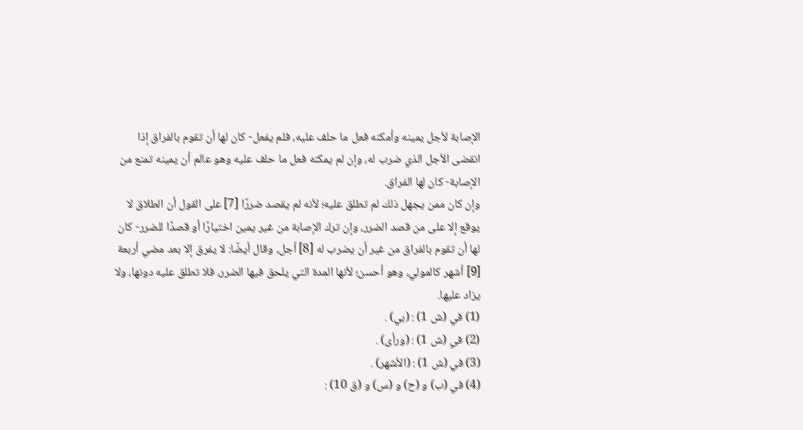الإصابة لأجل يمينه وأمكنه فعل ما حلف عليه، فلم يفعل- كان لها أن تقوم بالفراق إذا انقضى الأجل الذي ضرب له، وإن لم يمكنه فعل ما حلف عليه وهو عالم أن يمينه تمنع من الإصابة- كان لها الفراق.
وإن كان ممن يجهل ذلك لم تطلق عليه؛ لأنه لم يقصد ضررًا [7] على القول أن الطلاق لا يوقع إلا على من قصد الضرر، وإن ترك الإصابة من غير يمين اختيارًا أو قصدًا للضرر- كان لها أن تقوم بالفراق من غير أن يضرب له [8] أجل، وقال أيضًا: لا يفرق إلا بعد مضي أربعة [9] أشهر كالمولي، وهو أحسن؛ لأنها المدة التي يلحق فيها الضرر، فلا تطلق عليه دونها، ولا يزاد عليها.
(1) في (ش 1) : (بي) .
(2) في (ش 1) : (ورأى) .
(3) في (ش 1) : (الأشهر) .
(4) في (ب) و (ح) و (س) و (ق 10) :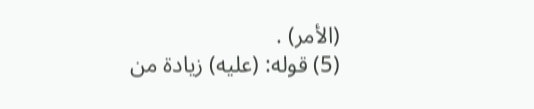(الأمر) .
(5) قوله: (عليه) زيادة من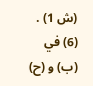(ش 1) .
(6) في (ب) و (ح)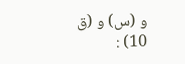و (س) و (ق 10) :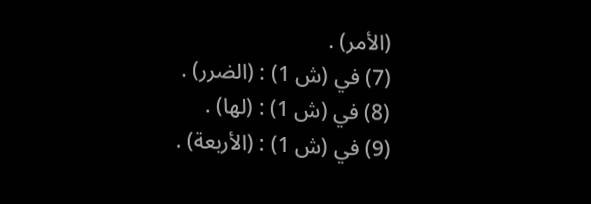(الأمر) .
(7) في (ش 1) : (الضرر) .
(8) في (ش 1) : (لها) .
(9) في (ش 1) : (الأربعة) .